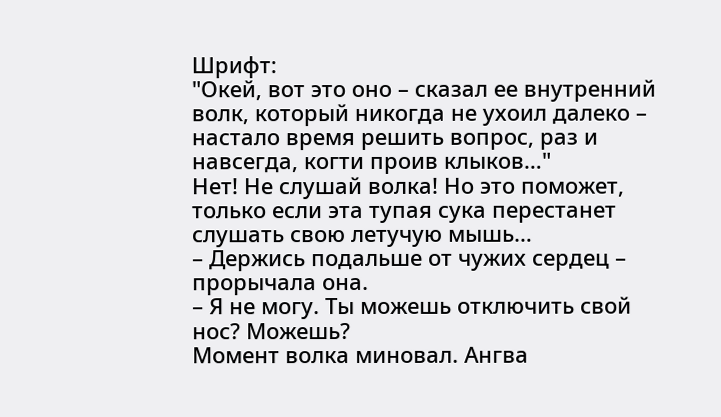Шрифт:
"Окей, вот это оно – сказал ее внутренний волк, который никогда не ухоил далеко – настало время решить вопрос, раз и навсегда, когти проив клыков…"
Нет! Не слушай волка! Но это поможет, только если эта тупая сука перестанет слушать свою летучую мышь…
– Держись подальше от чужих сердец – прорычала она.
– Я не могу. Ты можешь отключить свой нос? Можешь?
Момент волка миновал. Ангва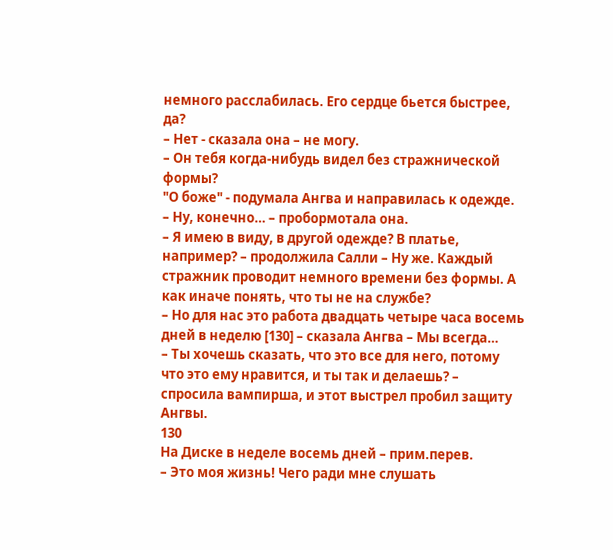немного расслабилась. Его сердце бьется быстрее, да?
– Нет - сказала она – не могу.
– Он тебя когда-нибудь видел без стражнической формы?
"О боже" - подумала Ангва и направилась к одежде.
– Ну, конечно… – пробормотала она.
– Я имею в виду, в другой одежде? В платье, например? – продолжила Салли – Ну же. Каждый стражник проводит немного времени без формы. А как иначе понять, что ты не на службе?
– Но для нас это работа двадцать четыре часа восемь дней в неделю [130] – сказала Ангва – Мы всегда…
– Ты хочешь сказать, что это все для него, потому что это ему нравится, и ты так и делаешь? – спросила вампирша, и этот выстрел пробил защиту Ангвы.
130
На Диске в неделе восемь дней – прим.перев.
– Это моя жизнь! Чего ради мне слушать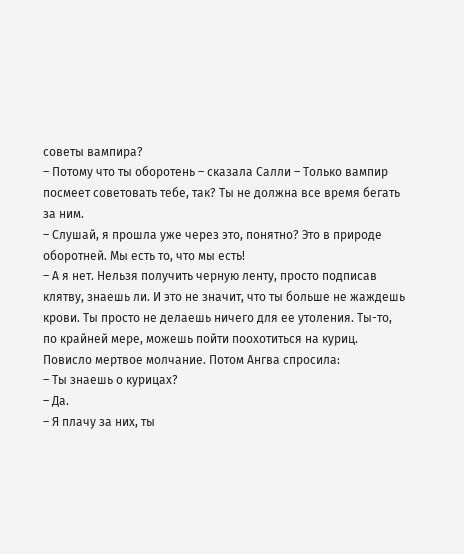советы вампира?
– Потому что ты оборотень – сказала Салли – Только вампир посмеет советовать тебе, так? Ты не должна все время бегать за ним.
– Слушай, я прошла уже через это, понятно? Это в природе оборотней. Мы есть то, что мы есть!
– А я нет. Нельзя получить черную ленту, просто подписав клятву, знаешь ли. И это не значит, что ты больше не жаждешь крови. Ты просто не делаешь ничего для ее утоления. Ты-то, по крайней мере, можешь пойти поохотиться на куриц.
Повисло мертвое молчание. Потом Ангва спросила:
– Ты знаешь о курицах?
– Да.
– Я плачу за них, ты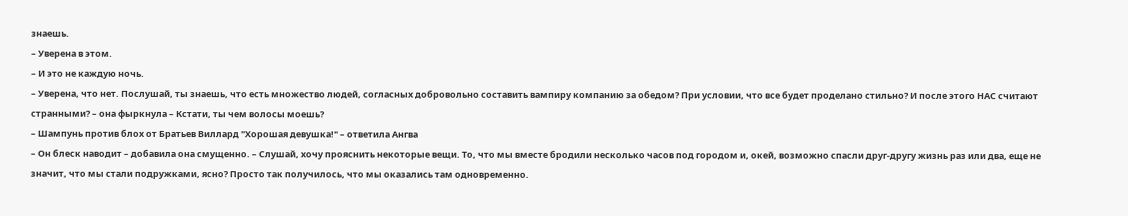знаешь.
– Уверена в этом.
– И это не каждую ночь.
– Уверена, что нет. Послушай, ты знаешь, что есть множество людей, согласных добровольно составить вампиру компанию за обедом? При условии, что все будет проделано стильно? И после этого НАС считают странными? – она фыркнула – Кстати, ты чем волосы моешь?
– Шампунь против блох от Братьев Виллард "Хорошая девушка!" – ответила Ангва
– Он блеск наводит – добавила она смущенно. – Слушай, хочу прояснить некоторые вещи. То, что мы вместе бродили несколько часов под городом и, окей, возможно спасли друг-другу жизнь раз или два, еще не значит, что мы стали подружками, ясно? Просто так получилось, что мы оказались там одновременно.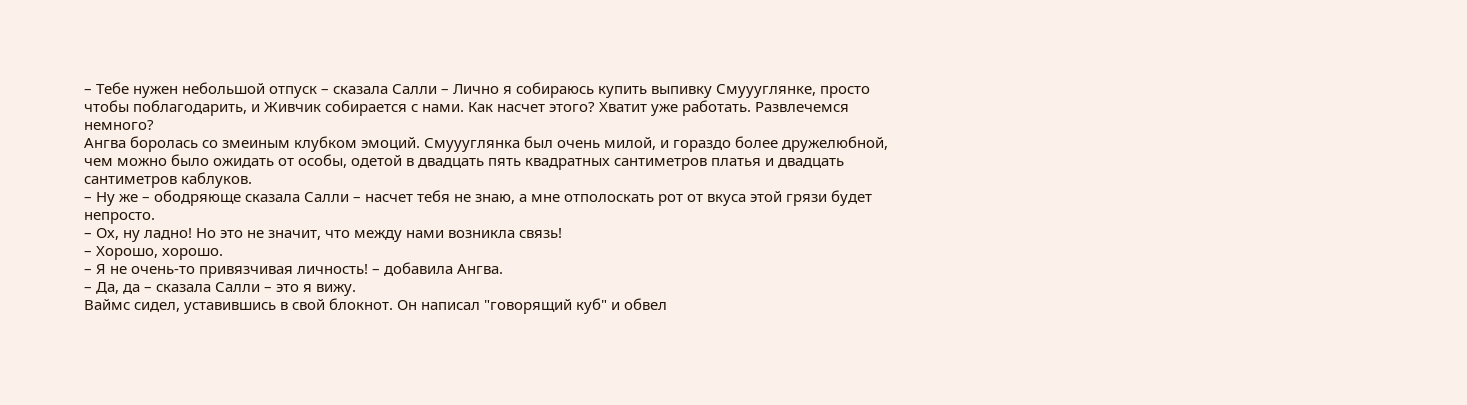– Тебе нужен небольшой отпуск – сказала Салли – Лично я собираюсь купить выпивку Смуууглянке, просто чтобы поблагодарить, и Живчик собирается с нами. Как насчет этого? Хватит уже работать. Развлечемся немного?
Ангва боролась со змеиным клубком эмоций. Смуууглянка был очень милой, и гораздо более дружелюбной, чем можно было ожидать от особы, одетой в двадцать пять квадратных сантиметров платья и двадцать сантиметров каблуков.
– Ну же – ободряюще сказала Салли – насчет тебя не знаю, а мне отполоскать рот от вкуса этой грязи будет непросто.
– Ох, ну ладно! Но это не значит, что между нами возникла связь!
– Хорошо, хорошо.
– Я не очень-то привязчивая личность! – добавила Ангва.
– Да, да – сказала Салли – это я вижу.
Ваймс сидел, уставившись в свой блокнот. Он написал "говорящий куб" и обвел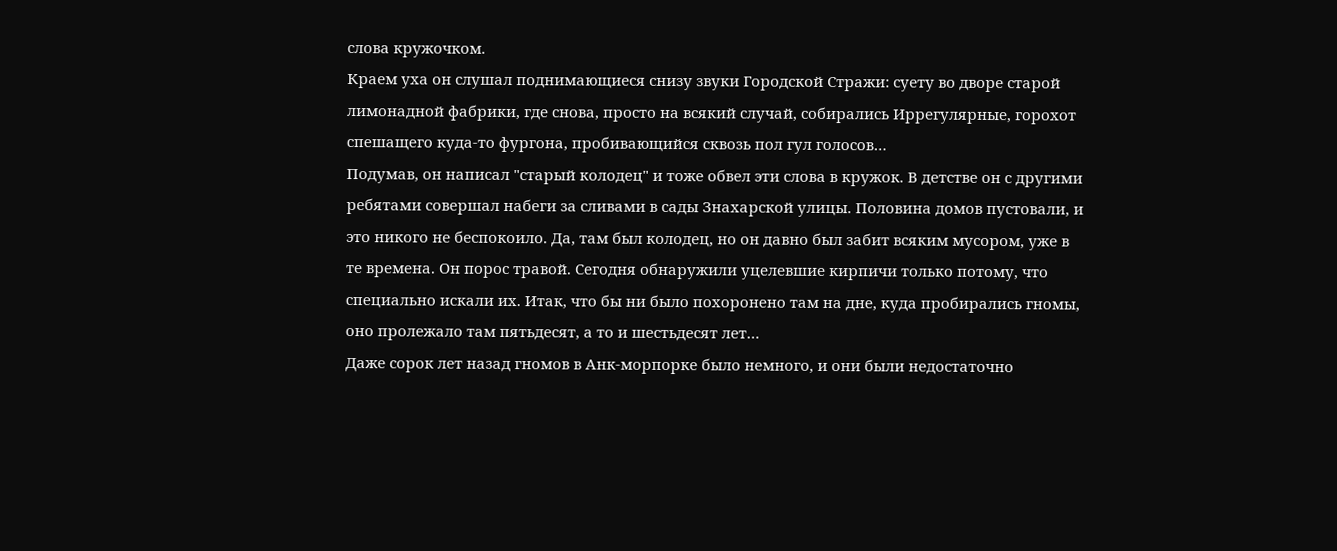слова кружочком.
Краем уха он слушал поднимающиеся снизу звуки Городской Стражи: суету во дворе старой лимонадной фабрики, где снова, просто на всякий случай, собирались Иррегулярные, горохот спешащего куда-то фургона, пробивающийся сквозь пол гул голосов…
Подумав, он написал "старый колодец" и тоже обвел эти слова в кружок. В детстве он с другими ребятами совершал набеги за сливами в сады Знахарской улицы. Половина домов пустовали, и это никого не беспокоило. Да, там был колодец, но он давно был забит всяким мусором, уже в те времена. Он порос травой. Сегодня обнаружили уцелевшие кирпичи только потому, что специально искали их. Итак, что бы ни было похоронено там на дне, куда пробирались гномы, оно пролежало там пятьдесят, а то и шестьдесят лет…
Даже сорок лет назад гномов в Анк-морпорке было немного, и они были недостаточно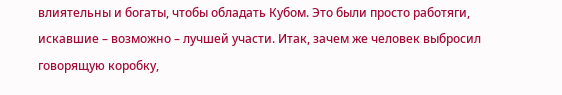влиятельны и богаты, чтобы обладать Кубом. Это были просто работяги, искавшие – возможно – лучшей участи. Итак, зачем же человек выбросил говорящую коробку,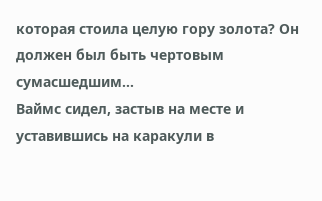которая стоила целую гору золота? Он должен был быть чертовым сумасшедшим…
Ваймс сидел, застыв на месте и уставившись на каракули в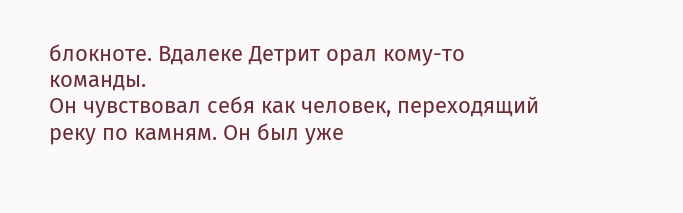блокноте. Вдалеке Детрит орал кому-то команды.
Он чувствовал себя как человек, переходящий реку по камням. Он был уже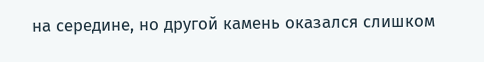на середине, но другой камень оказался слишком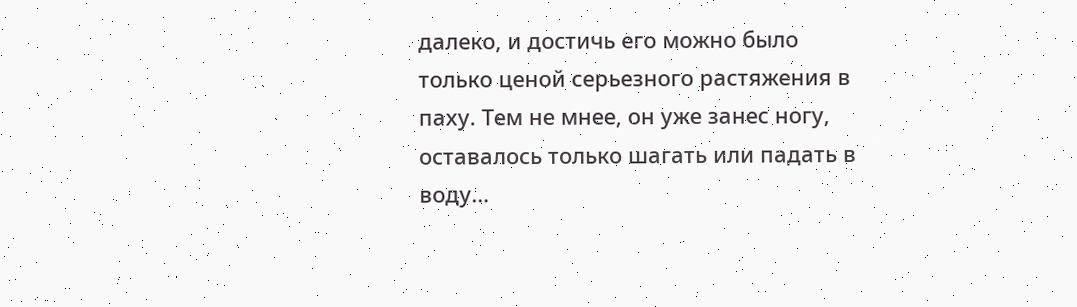далеко, и достичь его можно было только ценой серьезного растяжения в паху. Тем не мнее, он уже занес ногу, оставалось только шагать или падать в воду…